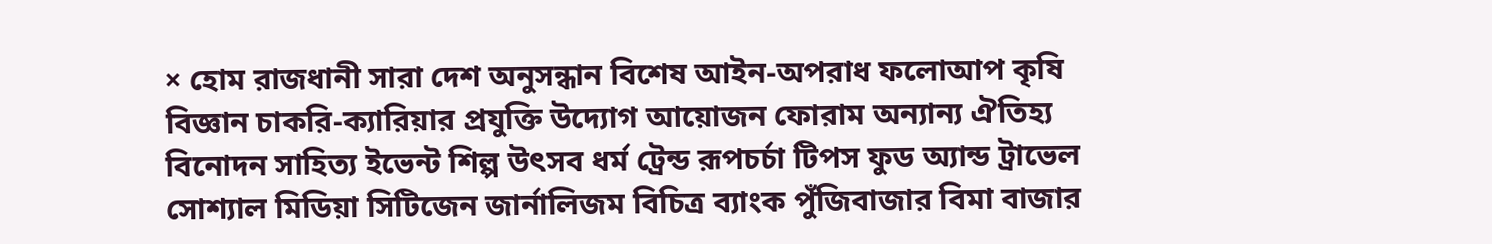× হোম রাজধানী সারা দেশ অনুসন্ধান বিশেষ আইন-অপরাধ ফলোআপ কৃষি বিজ্ঞান চাকরি-ক্যারিয়ার প্রযুক্তি উদ্যোগ আয়োজন ফোরাম অন্যান্য ঐতিহ্য বিনোদন সাহিত্য ইভেন্ট শিল্প উৎসব ধর্ম ট্রেন্ড রূপচর্চা টিপস ফুড অ্যান্ড ট্রাভেল সোশ্যাল মিডিয়া সিটিজেন জার্নালিজম বিচিত্র ব্যাংক পুঁজিবাজার বিমা বাজার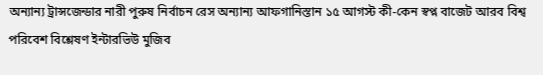অন্যান্য ট্রান্সজেন্ডার নারী পুরুষ নির্বাচন রেস অন্যান্য আফগানিস্তান ১৫ আগস্ট কী-কেন স্বপ্ন বাজেট আরব বিশ্ব পরিবেশ বিশ্লেষণ ইন্টারভিউ মুজিব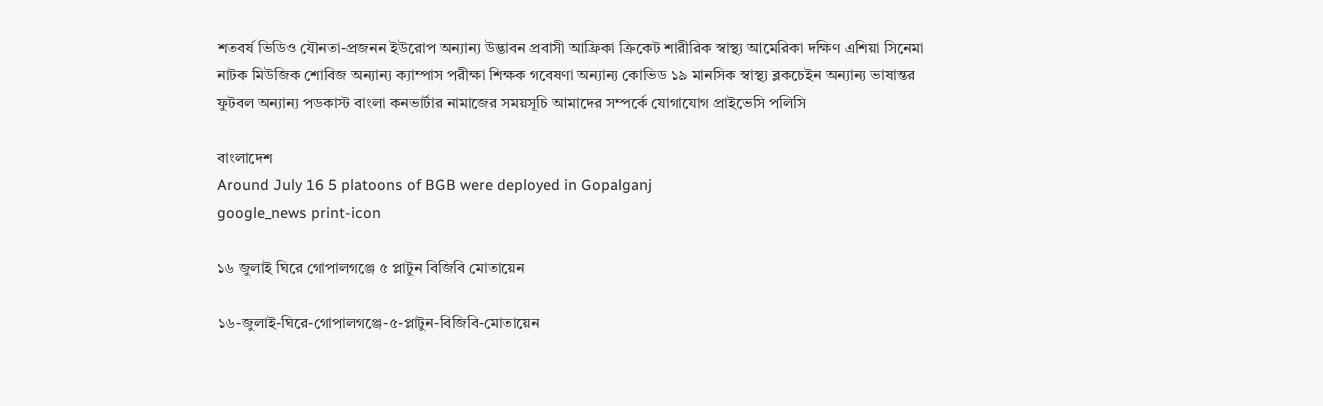শতবর্ষ ভিডিও যৌনতা-প্রজনন ইউরোপ অন্যান্য উদ্ভাবন প্রবাসী আফ্রিকা ক্রিকেট শারীরিক স্বাস্থ্য আমেরিকা দক্ষিণ এশিয়া সিনেমা নাটক মিউজিক শোবিজ অন্যান্য ক্যাম্পাস পরীক্ষা শিক্ষক গবেষণা অন্যান্য কোভিড ১৯ মানসিক স্বাস্থ্য ব্লকচেইন অন্যান্য ভাষান্তর ফুটবল অন্যান্য পডকাস্ট বাংলা কনভার্টার নামাজের সময়সূচি আমাদের সম্পর্কে যোগাযোগ প্রাইভেসি পলিসি

বাংলাদেশ
Around July 16 5 platoons of BGB were deployed in Gopalganj
google_news print-icon

১৬ জুলাই ঘিরে গোপালগঞ্জে ৫ প্লাটুন বিজিবি মোতায়েন

১৬-জুলাই-ঘিরে-গোপালগঞ্জে-৫-প্লাটুন-বিজিবি-মোতায়েন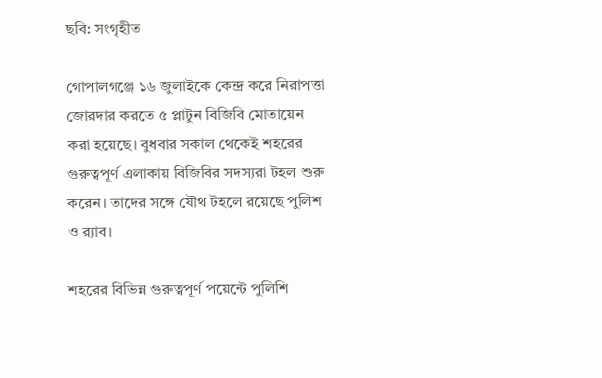ছবি: সংগৃহীত

গোপালগঞ্জে ১৬ জুলাইকে কেন্দ্র করে নিরাপত্তা জোরদার করতে ৫ প্লাটুন বিজিবি মোতায়েন করা হয়েছে। বুধবার সকাল থেকেই শহরের গুরুত্বপূর্ণ এলাকায় বিজিবির সদস্যরা টহল শুরু করেন। তাদের সঙ্গে যৌথ টহলে রয়েছে পুলিশ ও র‌্যাব।

শহরের বিভিন্ন গুরুত্বপূর্ণ পয়েন্টে পুলিশি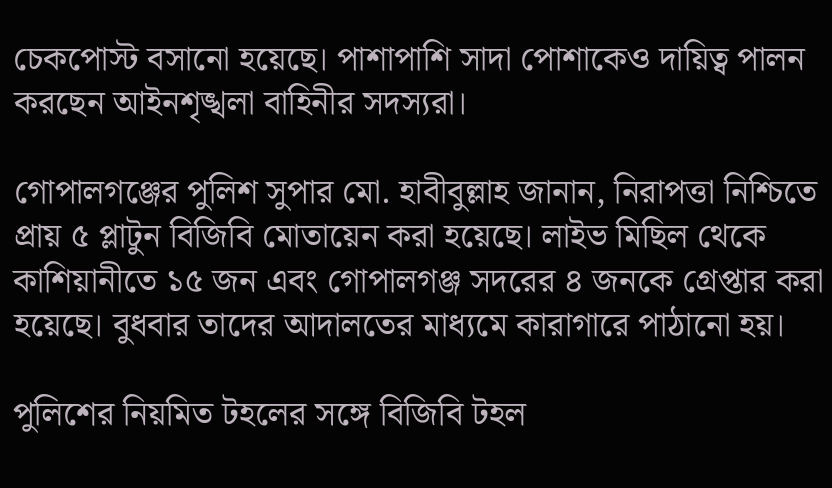চেকপোস্ট বসানো হয়েছে। পাশাপাশি সাদা পোশাকেও দায়িত্ব পালন করছেন আইনশৃঙ্খলা বাহিনীর সদস্যরা।

গোপালগঞ্জের পুলিশ সুপার মো. হাবীবুল্লাহ জানান, নিরাপত্তা নিশ্চিতে প্রায় ৫ প্লাটুন বিজিবি মোতায়েন করা হয়েছে। লাইভ মিছিল থেকে কাশিয়ানীতে ১৫ জন এবং গোপালগঞ্জ সদরের ৪ জনকে গ্রেপ্তার করা হয়েছে। বুধবার তাদের আদালতের মাধ্যমে কারাগারে পাঠানো হয়।

পুলিশের নিয়মিত টহলের সঙ্গে বিজিবি টহল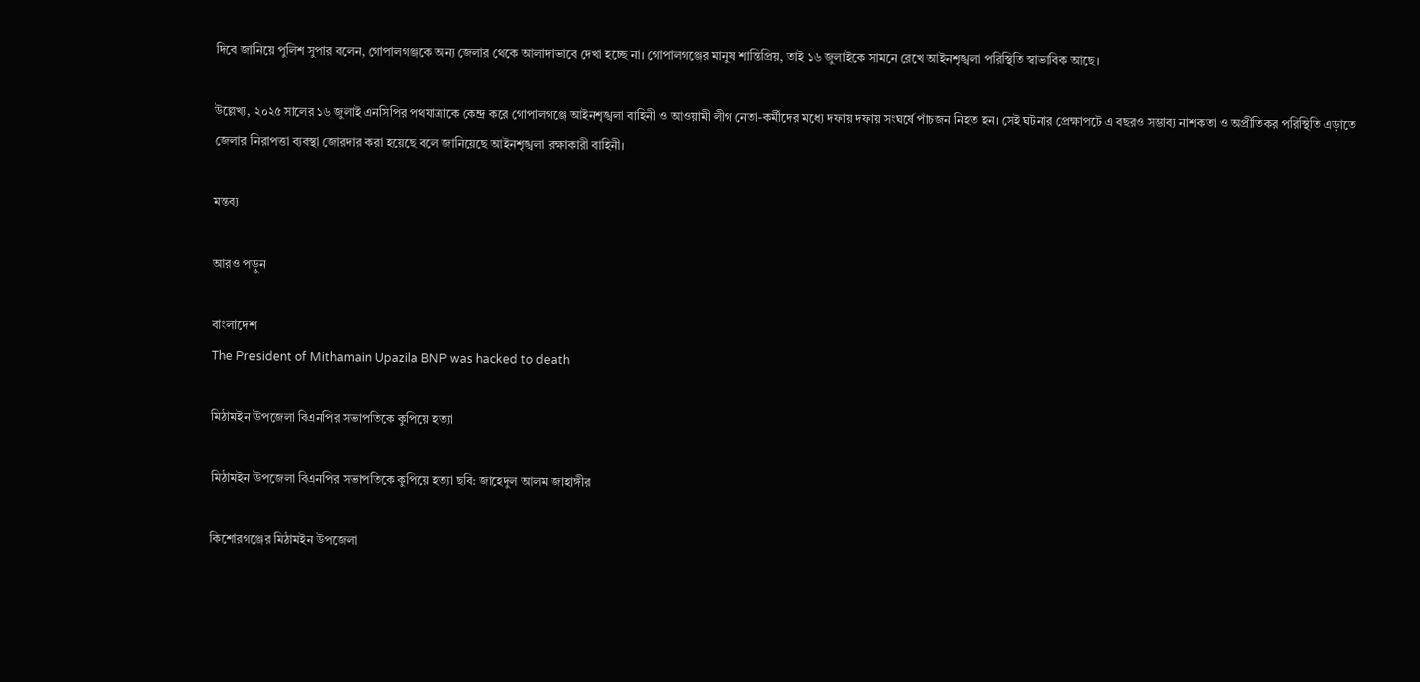দিবে জানিয়ে পুলিশ সুপার বলেন, গোপালগঞ্জকে অন্য জেলার থেকে আলাদাভাবে দেখা হচ্ছে না। গোপালগঞ্জের মানুষ শান্তিপ্রিয়, তাই ১৬ জুলাইকে সামনে রেখে আইনশৃঙ্খলা পরিস্থিতি স্বাভাবিক আছে।

উল্লেখ্য, ২০২৫ সালের ১৬ জুলাই এনসিপির পথযাত্রাকে কেন্দ্র করে গোপালগঞ্জে আইনশৃঙ্খলা বাহিনী ও আওয়ামী লীগ নেতা-কর্মীদের মধ্যে দফায় দফায় সংঘর্ষে পাঁচজন নিহত হন। সেই ঘটনার প্রেক্ষাপটে এ বছরও সম্ভাব্য নাশকতা ও অপ্রীতিকর পরিস্থিতি এড়াতে জেলার নিরাপত্তা ব্যবস্থা জোরদার করা হয়েছে বলে জানিয়েছে আইনশৃঙ্খলা রক্ষাকারী বাহিনী।

মন্তব্য

আরও পড়ুন

বাংলাদেশ
The President of Mithamain Upazila BNP was hacked to death

মিঠামইন উপজেলা বিএনপির সভাপতিকে কুপিয়ে হত্যা

মিঠামইন উপজেলা বিএনপির সভাপতিকে কুপিয়ে হত্যা ছবি: জাহেদুল আলম জাহাঙ্গীর

কিশোরগঞ্জের মিঠামইন উপজেলা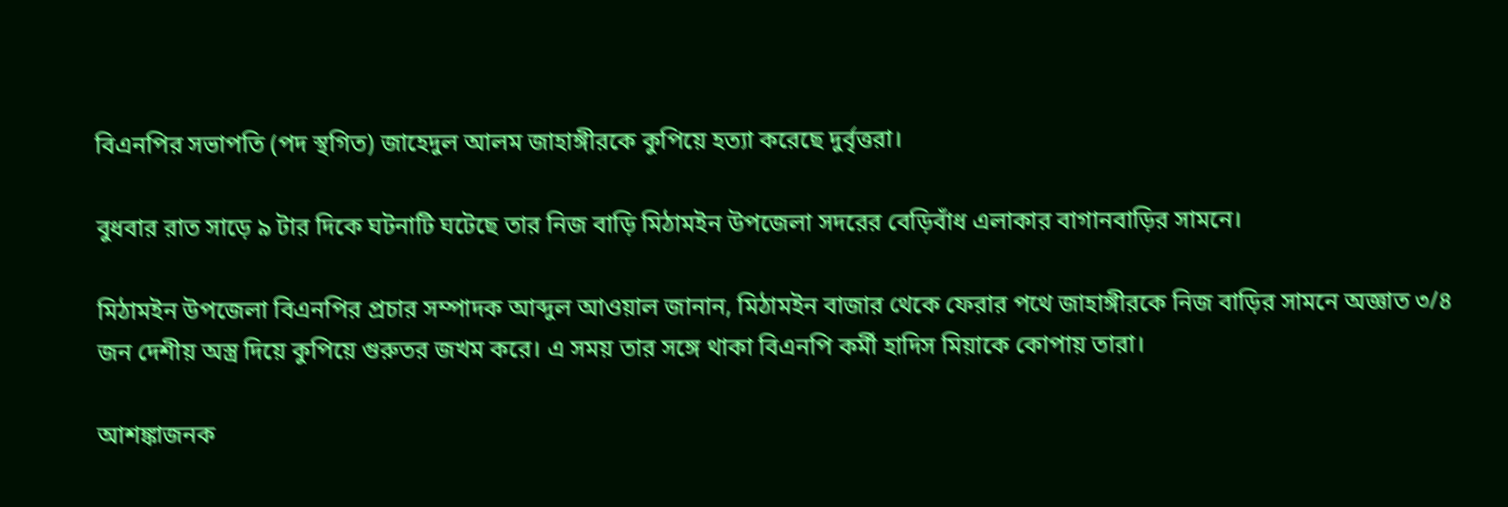বিএনপির সভাপতি (পদ স্থগিত) জাহেদুল আলম জাহাঙ্গীরকে কুপিয়ে হত্যা করেছে দুর্বৃত্তরা।

বুধবার রাত সাড়ে ৯ টার দিকে ঘটনাটি ঘটেছে তার নিজ বাড়ি মিঠামইন উপজেলা সদরের বেড়িবাঁধ এলাকার বাগানবাড়ির সামনে।

মিঠামইন উপজেলা বিএনপির প্রচার সম্পাদক আব্দুল আওয়াল জানান, মিঠামইন বাজার থেকে ফেরার পথে জাহাঙ্গীরকে নিজ বাড়ির সামনে অজ্ঞাত ৩/৪ জন দেশীয় অস্ত্র দিয়ে কুপিয়ে গুরুতর জখম করে। এ সময় তার সঙ্গে থাকা বিএনপি কর্মী হাদিস মিয়াকে কোপায় তারা।

আশঙ্কাজনক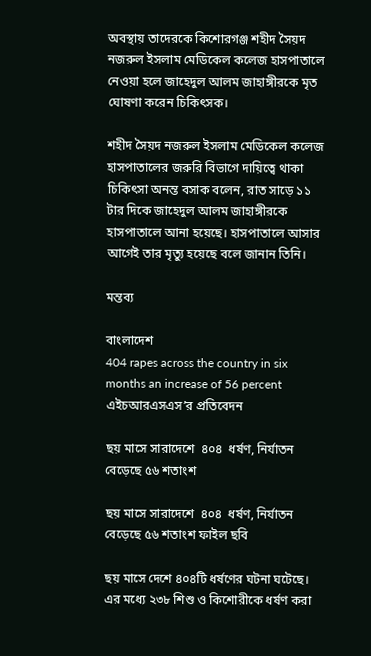অবস্থায় তাদেরকে কিশোরগঞ্জ শহীদ সৈয়দ নজরুল ইসলাম মেডিকেল কলেজ হাসপাতালে নেওয়া হলে জাহেদুল আলম জাহাঙ্গীরকে মৃত ঘোষণা করেন চিকিৎসক।

শহীদ সৈয়দ নজরুল ইসলাম মেডিকেল কলেজ হাসপাতালের জরুরি বিভাগে দায়িত্বে থাকা চিকিৎসা অনন্ত বসাক বলেন, রাত সাড়ে ১১ টার দিকে জাহেদুল আলম জাহাঙ্গীরকে হাসপাতালে আনা হয়েছে। হাসপাতালে আসার আগেই তার মৃত্যু হয়েছে বলে জানান তিনি।

মন্তব্য

বাংলাদেশ
404 rapes across the country in six months an increase of 56 percent
এইচআরএসএস’র প্রতিবেদন

ছয় মাসে সারাদেশে  ৪০৪  ধর্ষণ, নির্যাতন বেড়েছে ৫৬ শতাংশ

ছয় মাসে সারাদেশে  ৪০৪  ধর্ষণ, নির্যাতন বেড়েছে ৫৬ শতাংশ ফাইল ছবি

ছয় মাসে দেশে ৪০৪টি ধর্ষণের ঘটনা ঘটেছে। এর মধ্যে ২৩৮ শিশু ও কিশোরীকে ধর্ষণ করা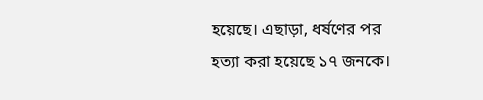হয়েছে। এছাড়া, ধর্ষণের পর হত্যা করা হয়েছে ১৭ জনকে।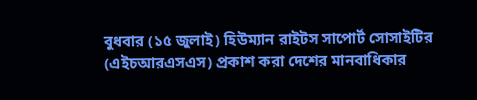বুধবার (১৫ জুলাই) হিউম্যান রাইটস সাপোর্ট সোসাইটির (এইচআরএসএস) প্রকাশ করা দেশের মানবাধিকার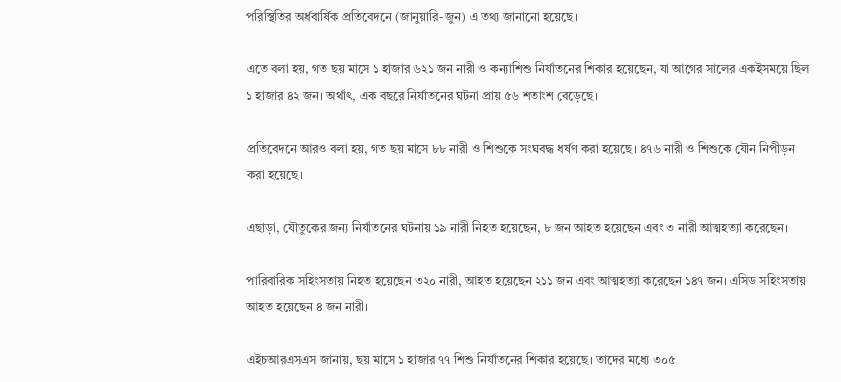পরিস্থিতির অর্ধবার্ষিক প্রতিবেদনে (জানুয়ারি-জুন) এ তথ্য জানানো হয়েছে।

এতে বলা হয়, গত ছয় মাসে ১ হাজার ৬২১ জন নারী ও কন্যাশিশু নির্যাতনের শিকার হয়েছেন, যা আগের সালের একইসময়ে ছিল ১ হাজার ৪২ জন। অর্থাৎ, এক বছরে নির্যাতনের ঘটনা প্রায় ৫৬ শতাংশ বেড়েছে।

প্রতিবেদনে আরও বলা হয়, গত ছয় মাসে ৮৮ নারী ও শিশুকে সংঘবদ্ধ ধর্ষণ করা হয়েছে। ৪৭৬ নারী ও শিশুকে যৌন নিপীড়ন করা হয়েছে।

এছাড়া, যৌতুকের জন্য নির্যাতনের ঘটনায় ১৯ নারী নিহত হয়েছেন, ৮ জন আহত হয়েছেন এবং ৩ নারী আত্মহত্যা করেছেন।

পারিবারিক সহিংসতায় নিহত হয়েছেন ৩২০ নারী, আহত হয়েছেন ২১১ জন এবং আত্মহত্যা করেছেন ১৪৭ জন। এসিড সহিংসতায় আহত হয়েছেন ৪ জন নারী।

এইচআরএসএস জানায়, ছয় মাসে ১ হাজার ৭৭ শিশু নির্যাতনের শিকার হয়েছে। তাদের মধ্যে ৩০৫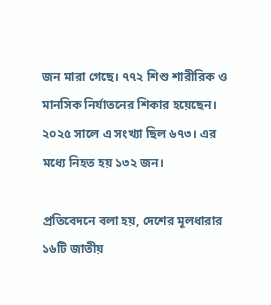জন মারা গেছে। ৭৭২ শিশু শারীরিক ও মানসিক নির্যাতনের শিকার হয়েছেন। ২০২৫ সালে এ সংখ্যা ছিল ৬৭৩। এর মধ্যে নিহত হয় ১৩২ জন।

প্রতিবেদনে বলা হয়, দেশের মূলধারার ১৬টি জাতীয়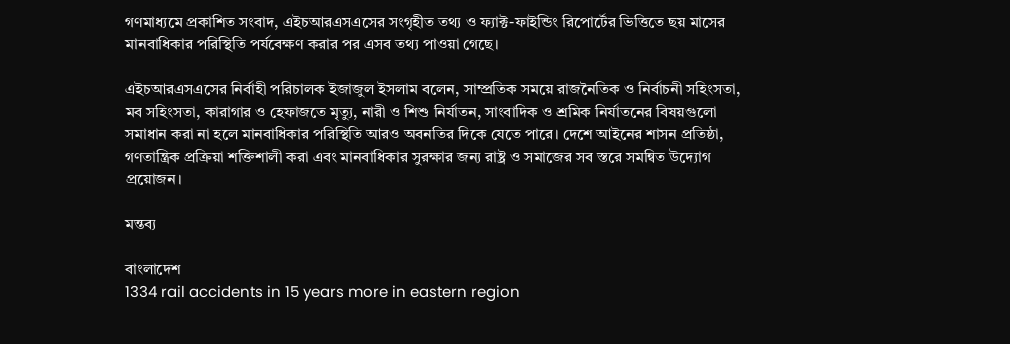গণমাধ্যমে প্রকাশিত সংবাদ, এইচআরএসএসের সংগৃহীত তথ্য ও ফ্যাক্ট-ফাইন্ডিং রিপোর্টের ভিত্তিতে ছয় মাসের মানবাধিকার পরিস্থিতি পর্যবেক্ষণ করার পর এসব তথ্য পাওয়া গেছে।

এইচআরএসএসের নির্বাহী পরিচালক ইজাজুল ইসলাম বলেন, সাম্প্রতিক সময়ে রাজনৈতিক ও নির্বাচনী সহিংসতা, মব সহিংসতা, কারাগার ও হেফাজতে মৃত্যু, নারী ও শিশু নির্যাতন, সাংবাদিক ও শ্রমিক নির্যাতনের বিষয়গুলো সমাধান করা না হলে মানবাধিকার পরিস্থিতি আরও অবনতির দিকে যেতে পারে। দেশে আইনের শাসন প্রতিষ্ঠা, গণতান্ত্রিক প্রক্রিয়া শক্তিশালী করা এবং মানবাধিকার সুরক্ষার জন্য রাষ্ট্র ও সমাজের সব স্তরে সমন্বিত উদ্যোগ প্রয়োজন।

মন্তব্য

বাংলাদেশ
1334 rail accidents in 15 years more in eastern region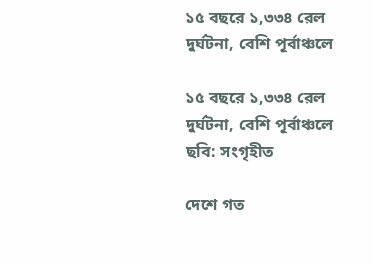১৫ বছরে ১,৩৩৪ রেল দুর্ঘটনা, বেশি পূর্বাঞ্চলে

১৫ বছরে ১,৩৩৪ রেল দুর্ঘটনা, বেশি পূর্বাঞ্চলে ছবি: সংগৃহীত

দেশে গত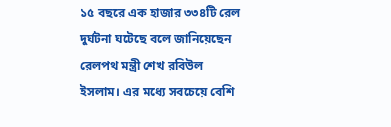১৫ বছরে এক হাজার ৩৩৪টি রেল দুর্ঘটনা ঘটেছে বলে জানিয়েছেন রেলপথ মন্ত্রী শেখ রবিউল ইসলাম। এর মধ্যে সবচেয়ে বেশি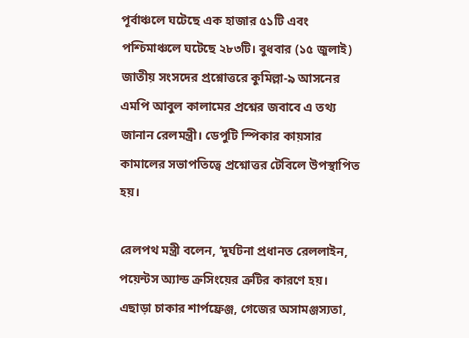পূর্বাঞ্চলে ঘটেছে এক হাজার ৫১টি এবং পশ্চিমাঞ্চলে ঘটেছে ২৮৩টি। বুধবার (১৫ জুলাই) জাতীয় সংসদের প্রশ্নোত্তরে কুমিল্লা-৯ আসনের এমপি আবুল কালামের প্রশ্নের জবাবে এ তথ্য জানান রেলমন্ত্রী। ডেপুটি স্পিকার কায়সার কামালের সভাপতিত্বে প্রশ্নোত্তর টেবিলে উপস্থাপিত হয়।

রেলপথ মন্ত্রী বলেন, ‘দুর্ঘটনা প্রধানত রেললাইন, পয়েন্টস অ্যান্ড ক্রসিংয়ের ত্রুটির কারণে হয়। এছাড়া চাকার শার্পফ্রেঞ্জ, গেজের অসামঞ্জস্যতা,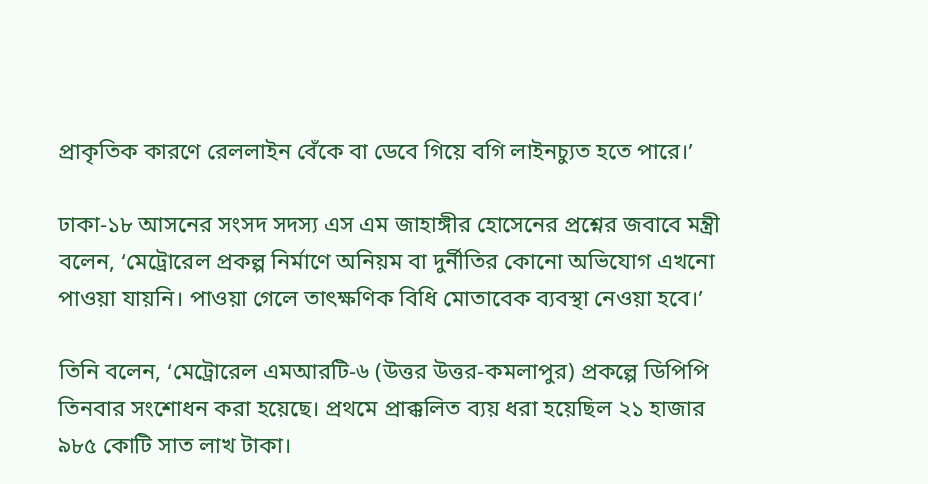প্রাকৃতিক কারণে রেললাইন বেঁকে বা ডেবে গিয়ে বগি লাইনচ্যুত হতে পারে।’

ঢাকা-১৮ আসনের সংসদ সদস্য এস এম জাহাঙ্গীর হোসেনের প্রশ্নের জবাবে মন্ত্রী বলেন, ‘মেট্রোরেল প্রকল্প নির্মাণে অনিয়ম বা দুর্নীতির কোনো অভিযোগ এখনো পাওয়া যায়নি। পাওয়া গেলে তাৎক্ষণিক বিধি মোতাবেক ব্যবস্থা নেওয়া হবে।’

তিনি বলেন, ‘মেট্রোরেল এমআরটি-৬ (উত্তর উত্তর-কমলাপুর) প্রকল্পে ডিপিপি তিনবার সংশোধন করা হয়েছে। প্রথমে প্রাক্কলিত ব্যয় ধরা হয়েছিল ২১ হাজার ৯৮৫ কোটি সাত লাখ টাকা।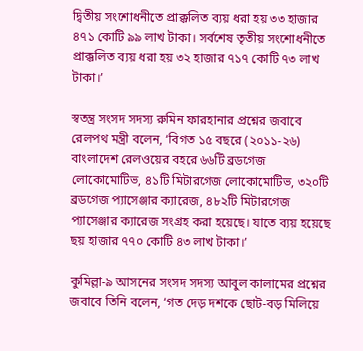দ্বিতীয় সংশোধনীতে প্রাক্কলিত ব্যয় ধরা হয় ৩৩ হাজার ৪৭১ কোটি ৯৯ লাখ টাকা। সর্বশেষ তৃতীয় সংশোধনীতে প্রাক্কলিত ব্যয় ধরা হয় ৩২ হাজার ৭১৭ কোটি ৭৩ লাখ টাকা।’

স্বতন্ত্র সংসদ সদস্য রুমিন ফারহানার প্রশ্নের জবাবে রেলপথ মন্ত্রী বলেন, ‘বিগত ১৫ বছরে (২০১১-২৬) বাংলাদেশ রেলওয়ের বহরে ৬৬টি ব্রডগেজ লোকোমোটিভ, ৪১টি মিটারগেজ লোকোমোটিভ, ৩২০টি ব্রডগেজ প্যাসেঞ্জার ক্যারেজ, ৪৮২টি মিটারগেজ প্যাসেঞ্জার ক্যারেজ সংগ্রহ করা হয়েছে। যাতে ব্যয় হয়েছে ছয় হাজার ৭৭০ কোটি ৪৩ লাখ টাকা।’

কুমিল্লা-৯ আসনের সংসদ সদস্য আবুল কালামের প্রশ্নের জবাবে তিনি বলেন, ‘গত দেড় দশকে ছোট-বড় মিলিয়ে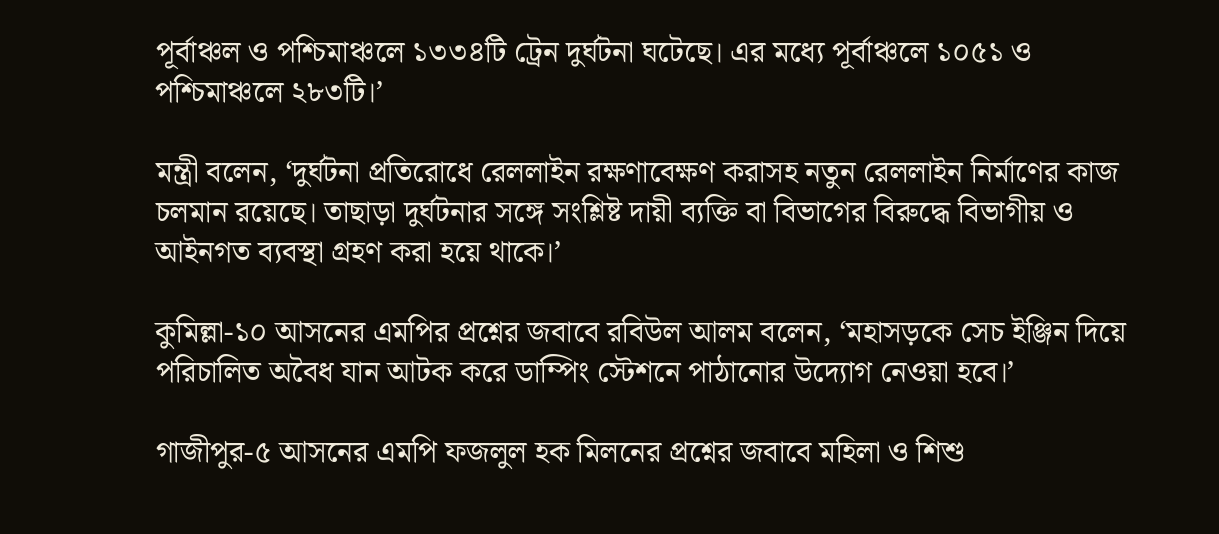পূর্বাঞ্চল ও পশ্চিমাঞ্চলে ১৩৩৪টি ট্রেন দুর্ঘটনা ঘটেছে। এর মধ্যে পূর্বাঞ্চলে ১০৫১ ও পশ্চিমাঞ্চলে ২৮৩টি।’

মন্ত্রী বলেন, ‘দুর্ঘটনা প্রতিরোধে রেললাইন রক্ষণাবেক্ষণ করাসহ নতুন রেললাইন নির্মাণের কাজ চলমান রয়েছে। তাছাড়া দুর্ঘটনার সঙ্গে সংশ্লিষ্ট দায়ী ব্যক্তি বা বিভাগের বিরুদ্ধে বিভাগীয় ও আইনগত ব্যবস্থা গ্রহণ করা হয়ে থাকে।’

কুমিল্লা-১০ আসনের এমপির প্রশ্নের জবাবে রবিউল আলম বলেন, ‘মহাসড়কে সেচ ইঞ্জিন দিয়ে পরিচালিত অবৈধ যান আটক করে ডাম্পিং স্টেশনে পাঠানোর উদ্যোগ নেওয়া হবে।’

গাজীপুর-৫ আসনের এমপি ফজলুল হক মিলনের প্রশ্নের জবাবে মহিলা ও শিশু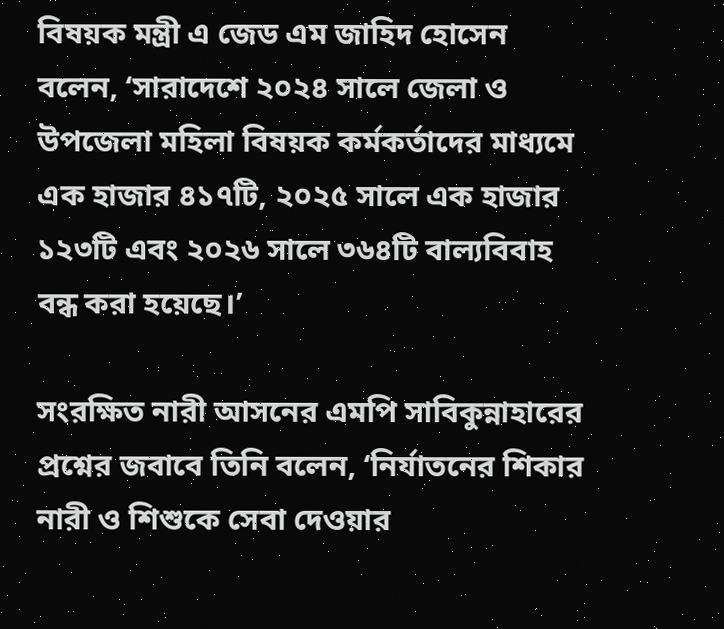বিষয়ক মন্ত্রী এ জেড এম জাহিদ হোসেন বলেন, ‘সারাদেশে ২০২৪ সালে জেলা ও উপজেলা মহিলা বিষয়ক কর্মকর্তাদের মাধ্যমে এক হাজার ৪১৭টি, ২০২৫ সালে এক হাজার ১২৩টি এবং ২০২৬ সালে ৩৬৪টি বাল্যবিবাহ বন্ধ করা হয়েছে।’

সংরক্ষিত নারী আসনের এমপি সাবিকুন্নাহারের প্রশ্নের জবাবে তিনি বলেন, ‘নির্যাতনের শিকার নারী ও শিশুকে সেবা দেওয়ার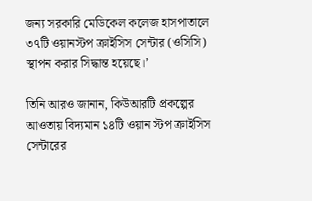জন্য সরকারি মেডিকেল কলেজ হাসপাতালে ৩৭টি ওয়ানস্টপ ক্রাইসিস সেন্টার (ওসিসি) স্থাপন করার সিদ্ধান্ত হয়েছে।’

তিনি আরও জানান, কিউআরটি প্রকল্পের আওতায় বিদ্যমান ১৪টি ওয়ান স্টপ ক্রাইসিস সেন্টারের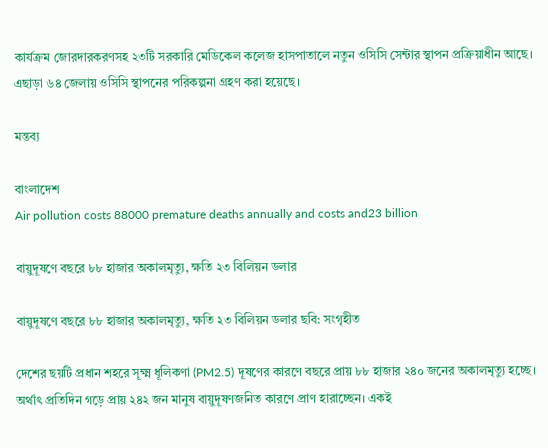কার্যক্রম জোরদারকরণসহ ২৩টি সরকারি মেডিকেল কলেজ হাসপাতালে নতুন ওসিসি সেন্টার স্থাপন প্রক্রিয়াধীন আছে। এছাড়া ৬৪ জেলায় ওসিসি স্থাপনের পরিকল্পনা গ্রহণ করা হয়েছে।

মন্তব্য

বাংলাদেশ
Air pollution costs 88000 premature deaths annually and costs and23 billion

বায়ুদূষণে বছরে ৮৮ হাজার অকালমৃত্যু, ক্ষতি ২৩ বিলিয়ন ডলার

বায়ুদূষণে বছরে ৮৮ হাজার অকালমৃত্যু, ক্ষতি ২৩ বিলিয়ন ডলার ছবি: সংগৃহীত

দেশের ছয়টি প্রধান শহরে সূক্ষ্ম ধূলিকণা (PM2.5) দূষণের কারণে বছরে প্রায় ৮৮ হাজার ২৪০ জনের অকালমৃত্যু হচ্ছে। অর্থাৎ প্রতিদিন গড়ে প্রায় ২৪২ জন মানুষ বায়ুদূষণজনিত কারণে প্রাণ হারাচ্ছেন। একই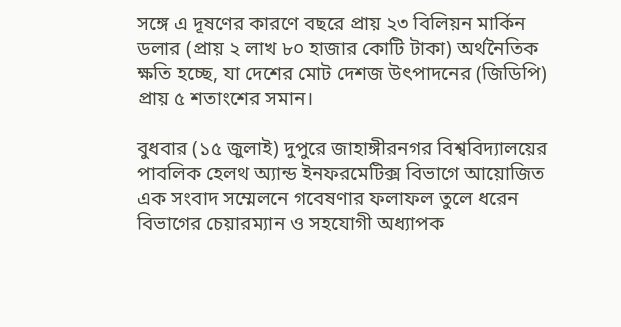সঙ্গে এ দূষণের কারণে বছরে প্রায় ২৩ বিলিয়ন মার্কিন ডলার (প্রায় ২ লাখ ৮০ হাজার কোটি টাকা) অর্থনৈতিক ক্ষতি হচ্ছে, যা দেশের মোট দেশজ উৎপাদনের (জিডিপি) প্রায় ৫ শতাংশের সমান।

বুধবার (১৫ জুলাই) দুপুরে জাহাঙ্গীরনগর বিশ্ববিদ্যালয়ের পাবলিক হেলথ অ্যান্ড ইনফরমেটিক্স বিভাগে আয়োজিত এক সংবাদ সম্মেলনে গবেষণার ফলাফল তুলে ধরেন বিভাগের চেয়ারম্যান ও সহযোগী অধ্যাপক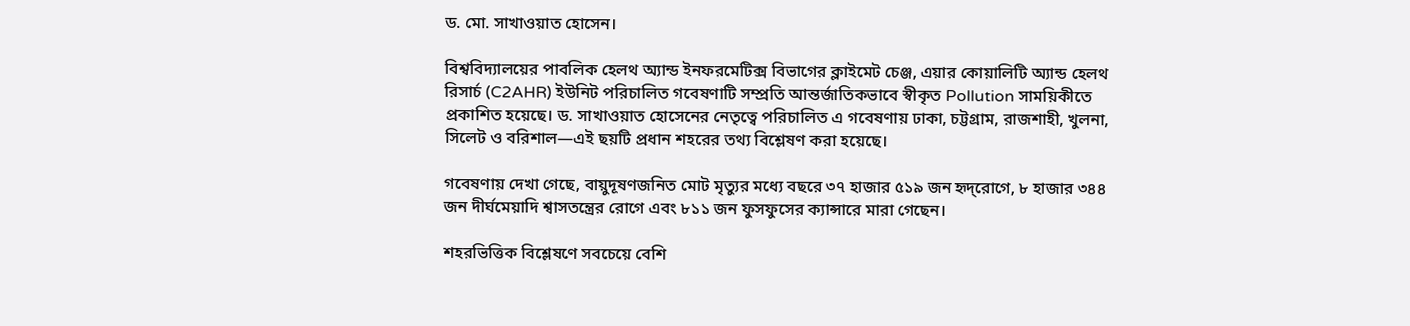ড. মো. সাখাওয়াত হোসেন।

বিশ্ববিদ্যালয়ের পাবলিক হেলথ অ্যান্ড ইনফরমেটিক্স বিভাগের ক্লাইমেট চেঞ্জ, এয়ার কোয়ালিটি অ্যান্ড হেলথ রিসার্চ (C2AHR) ইউনিট পরিচালিত গবেষণাটি সম্প্রতি আন্তর্জাতিকভাবে স্বীকৃত Pollution সাময়িকীতে প্রকাশিত হয়েছে। ড. সাখাওয়াত হোসেনের নেতৃত্বে পরিচালিত এ গবেষণায় ঢাকা, চট্টগ্রাম, রাজশাহী, খুলনা, সিলেট ও বরিশাল—এই ছয়টি প্রধান শহরের তথ্য বিশ্লেষণ করা হয়েছে।

গবেষণায় দেখা গেছে, বায়ুদূষণজনিত মোট মৃত্যুর মধ্যে বছরে ৩৭ হাজার ৫১৯ জন হৃদ্‌রোগে, ৮ হাজার ৩৪৪ জন দীর্ঘমেয়াদি শ্বাসতন্ত্রের রোগে এবং ৮১১ জন ফুসফুসের ক্যান্সারে মারা গেছেন।

শহরভিত্তিক বিশ্লেষণে সবচেয়ে বেশি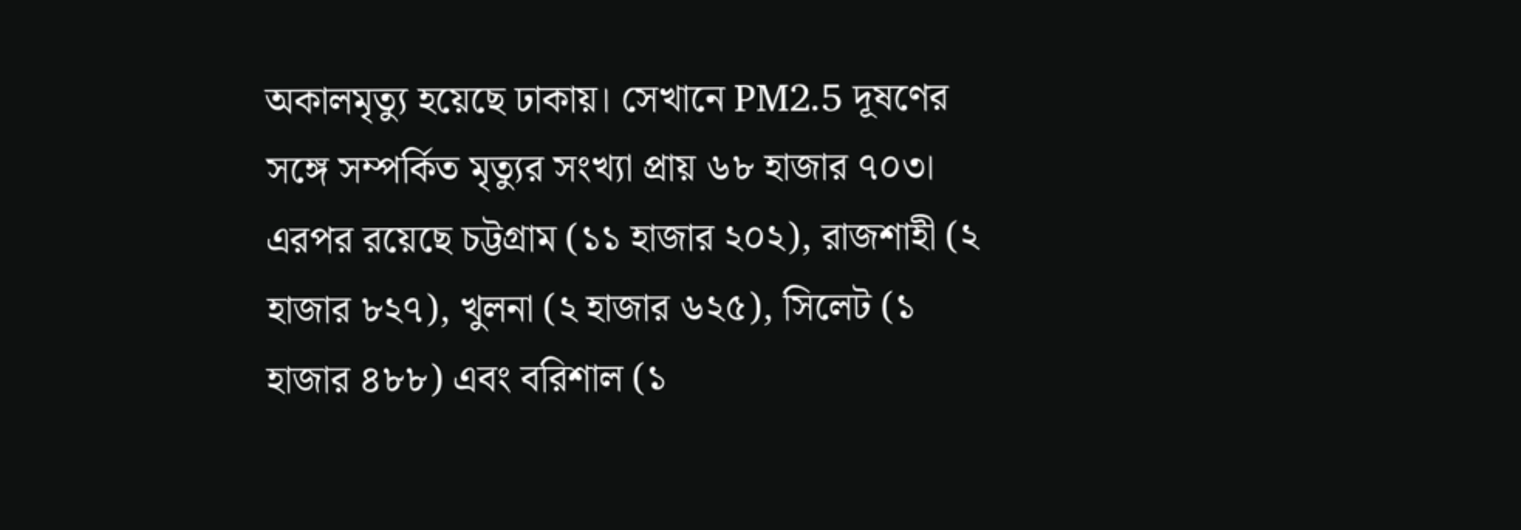অকালমৃত্যু হয়েছে ঢাকায়। সেখানে PM2.5 দূষণের সঙ্গে সম্পর্কিত মৃত্যুর সংখ্যা প্রায় ৬৮ হাজার ৭০৩। এরপর রয়েছে চট্টগ্রাম (১১ হাজার ২০২), রাজশাহী (২ হাজার ৮২৭), খুলনা (২ হাজার ৬২৫), সিলেট (১ হাজার ৪৮৮) এবং বরিশাল (১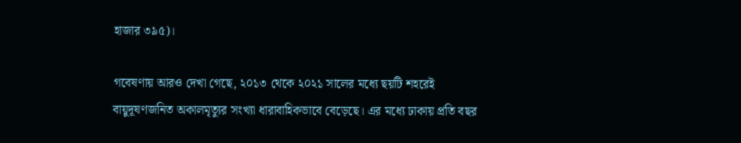হাজার ৩৯৫)।

গবেষণায় আরও দেখা গেছে, ২০১৩ থেকে ২০২১ সালের মধ্যে ছয়টি শহরেই বায়ুদূষণজনিত অকালমৃত্যুর সংখ্যা ধারাবাহিকভাবে বেড়েছে। এর মধ্যে ঢাকায় প্রতি বছর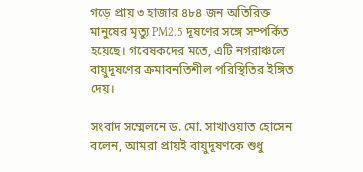গড়ে প্রায় ৩ হাজার ৪৮৪ জন অতিরিক্ত মানুষের মৃত্যু PM2.5 দূষণের সঙ্গে সম্পর্কিত হয়েছে। গবেষকদের মতে, এটি নগরাঞ্চলে বায়ুদূষণের ক্রমাবনতিশীল পরিস্থিতির ইঙ্গিত দেয়।

সংবাদ সম্মেলনে ড. মো. সাখাওয়াত হোসেন বলেন, আমরা প্রায়ই বায়ুদূষণকে শুধু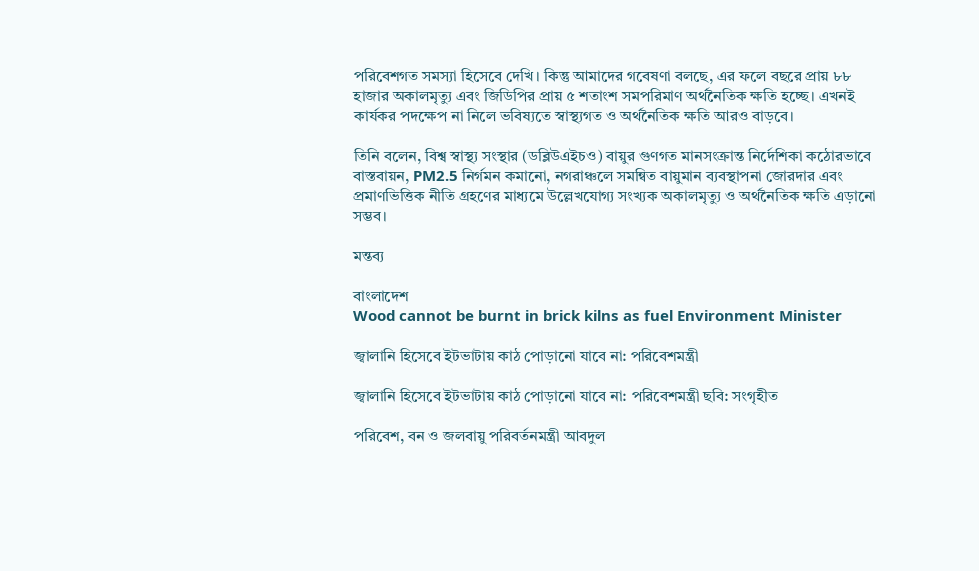পরিবেশগত সমস্যা হিসেবে দেখি। কিন্তু আমাদের গবেষণা বলছে, এর ফলে বছরে প্রায় ৮৮ হাজার অকালমৃত্যু এবং জিডিপির প্রায় ৫ শতাংশ সমপরিমাণ অর্থনৈতিক ক্ষতি হচ্ছে। এখনই কার্যকর পদক্ষেপ না নিলে ভবিষ্যতে স্বাস্থ্যগত ও অর্থনৈতিক ক্ষতি আরও বাড়বে।

তিনি বলেন, বিশ্ব স্বাস্থ্য সংস্থার (ডব্লিউএইচও) বায়ুর গুণগত মানসংক্রান্ত নির্দেশিকা কঠোরভাবে বাস্তবায়ন, PM2.5 নির্গমন কমানো, নগরাঞ্চলে সমন্বিত বায়ুমান ব্যবস্থাপনা জোরদার এবং প্রমাণভিত্তিক নীতি গ্রহণের মাধ্যমে উল্লেখযোগ্য সংখ্যক অকালমৃত্যু ও অর্থনৈতিক ক্ষতি এড়ানো সম্ভব।

মন্তব্য

বাংলাদেশ
Wood cannot be burnt in brick kilns as fuel Environment Minister

জ্বালানি হিসেবে ইটভাটায় কাঠ পোড়ানো যাবে না: পরিবেশমন্ত্রী

জ্বালানি হিসেবে ইটভাটায় কাঠ পোড়ানো যাবে না: পরিবেশমন্ত্রী ছবি: সংগৃহীত

পরিবেশ, বন ও জলবায়ু পরিবর্তনমন্ত্রী আবদুল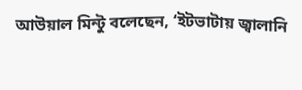আউয়াল মিন্টু বলেছেন, ‘ইটভাটায় জ্বালানি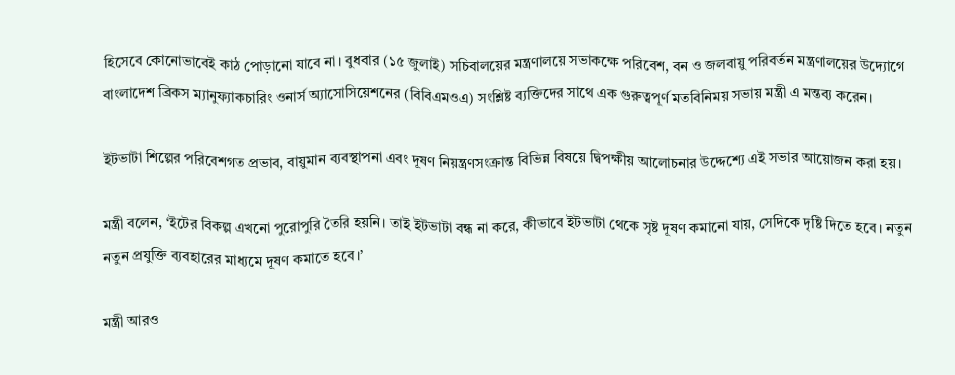হিসেবে কোনোভাবেই কাঠ পোড়ানো যাবে না। বুধবার (১৫ জুলাই) সচিবালয়ের মন্ত্রণালয়ে সভাকক্ষে পরিবেশ, বন ও জলবায়ু পরিবর্তন মন্ত্রণালয়ের উদ্যোগে বাংলাদেশ ব্রিকস ম্যানুফ্যাকচারিং ওনার্স অ্যাসোসিয়েশনের (বিবিএমওএ) সংশ্লিষ্ট ব্যক্তিদের সাথে এক গুরুত্বপূর্ণ মতবিনিময় সভায় মন্ত্রী এ মন্তব্য করেন।

ইটভাটা শিল্পের পরিবেশগত প্রভাব, বায়ুমান ব্যবস্থাপনা এবং দূষণ নিয়ন্ত্রণসংক্রান্ত বিভিন্ন বিষয়ে দ্বিপক্ষীয় আলোচনার উদ্দেশ্যে এই সভার আয়োজন করা হয়।

মন্ত্রী বলেন, ‘ইটের বিকল্প এখনো পুরোপুরি তৈরি হয়নি। তাই ইটভাটা বন্ধ না করে, কীভাবে ইটভাটা থেকে সৃষ্ট দূষণ কমানো যায়, সেদিকে দৃষ্টি দিতে হবে। নতুন নতুন প্রযুক্তি ব্যবহারের মাধ্যমে দূষণ কমাতে হবে।’

মন্ত্রী আরও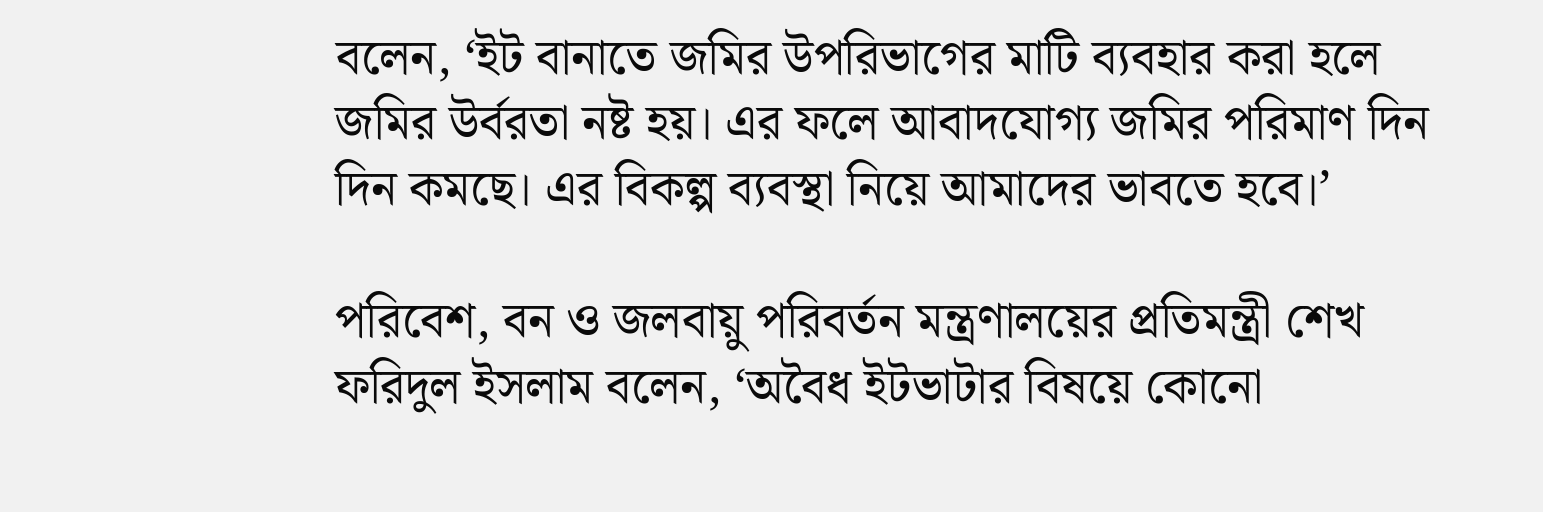বলেন, ‘ইট বানাতে জমির উপরিভাগের মাটি ব্যবহার করা হলে জমির উর্বরতা নষ্ট হয়। এর ফলে আবাদযোগ্য জমির পরিমাণ দিন দিন কমছে। এর বিকল্প ব্যবস্থা নিয়ে আমাদের ভাবতে হবে।’

পরিবেশ, বন ও জলবায়ু পরিবর্তন মন্ত্রণালয়ের প্রতিমন্ত্রী শেখ ফরিদুল ইসলাম বলেন, ‘অবৈধ ইটভাটার বিষয়ে কোনো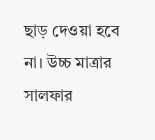ছাড় দেওয়া হবে না। উচ্চ মাত্রার সালফার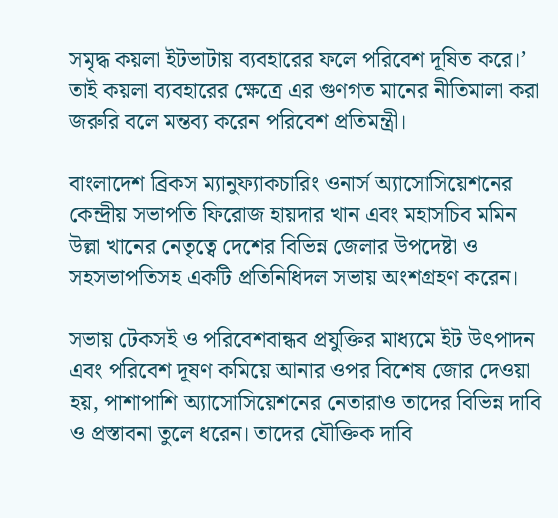সমৃদ্ধ কয়লা ইটভাটায় ব্যবহারের ফলে পরিবেশ দূষিত করে।’ তাই কয়লা ব্যবহারের ক্ষেত্রে এর গুণগত মানের নীতিমালা করা জরুরি বলে মন্তব্য করেন পরিবেশ প্রতিমন্ত্রী।

বাংলাদেশ ব্রিকস ম্যানুফ্যাকচারিং ওনার্স অ্যাসোসিয়েশনের কেন্দ্রীয় সভাপতি ফিরোজ হায়দার খান এবং মহাসচিব মমিন উল্লা খানের নেতৃত্বে দেশের বিভিন্ন জেলার উপদেষ্টা ও সহসভাপতিসহ একটি প্রতিনিধিদল সভায় অংশগ্রহণ করেন।

সভায় টেকসই ও পরিবেশবান্ধব প্রযুক্তির মাধ্যমে ইট উৎপাদন এবং পরিবেশ দূষণ কমিয়ে আনার ওপর বিশেষ জোর দেওয়া হয়, পাশাপাশি অ্যাসোসিয়েশনের নেতারাও তাদের বিভিন্ন দাবি ও প্রস্তাবনা তুলে ধরেন। তাদের যৌক্তিক দাবি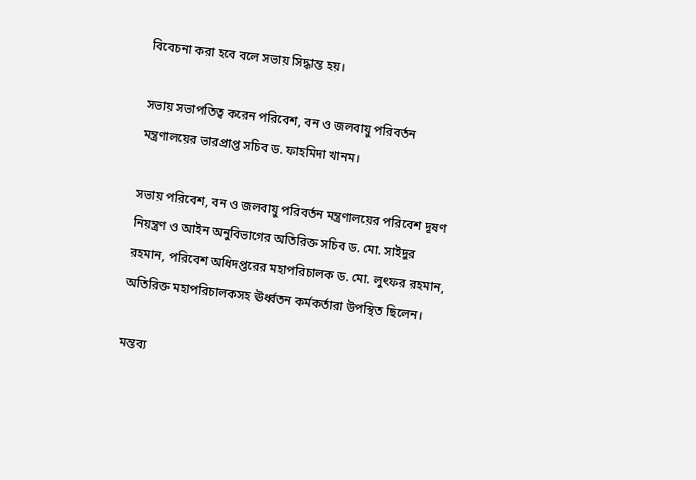বিবেচনা করা হবে বলে সভায় সিদ্ধান্ত হয়।

সভায় সভাপতিত্ব করেন পরিবেশ, বন ও জলবায়ু পরিবর্তন মন্ত্রণালয়ের ভারপ্রাপ্ত সচিব ড. ফাহমিদা খানম।

সভায় পরিবেশ, বন ও জলবায়ু পরিবর্তন মন্ত্রণালয়ের পরিবেশ দূষণ নিয়ন্ত্রণ ও আইন অনুবিভাগের অতিরিক্ত সচিব ড. মো. সাইদুর রহমান, পরিবেশ অধিদপ্তরের মহাপরিচালক ড. মো. লুৎফর রহমান, অতিরিক্ত মহাপরিচালকসহ ঊর্ধ্বতন কর্মকর্তারা উপস্থিত ছিলেন।

মন্তব্য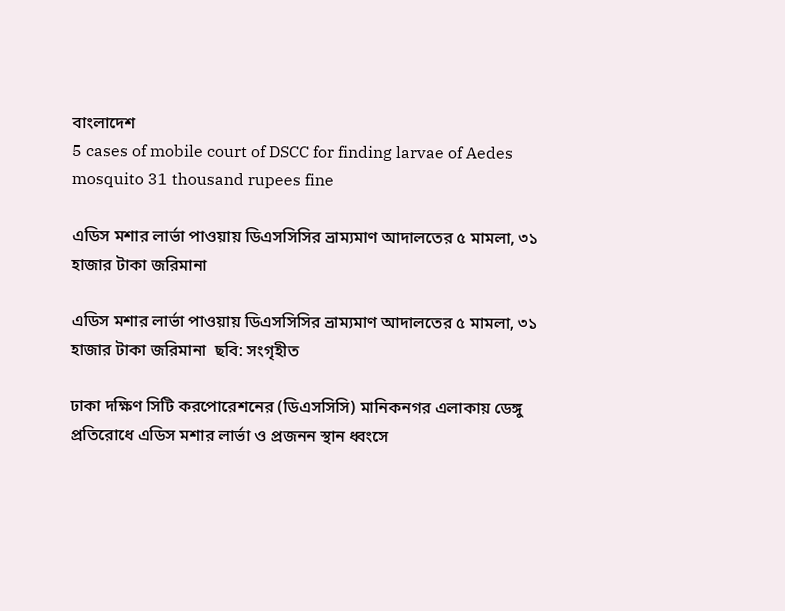বাংলাদেশ
5 cases of mobile court of DSCC for finding larvae of Aedes mosquito 31 thousand rupees fine

এডিস মশার লার্ভা পাওয়ায় ডিএসসিসির ভ্রাম্যমাণ আদালতের ৫ মামলা, ৩১ হাজার টাকা জরিমানা

এডিস মশার লার্ভা পাওয়ায় ডিএসসিসির ভ্রাম্যমাণ আদালতের ৫ মামলা, ৩১ হাজার টাকা জরিমানা  ছবি: সংগৃহীত

ঢাকা দক্ষিণ সিটি করপোরেশনের (ডিএসসিসি) মানিকনগর এলাকায় ডেঙ্গু প্রতিরোধে এডিস মশার লার্ভা ও প্রজনন স্থান ধ্বংসে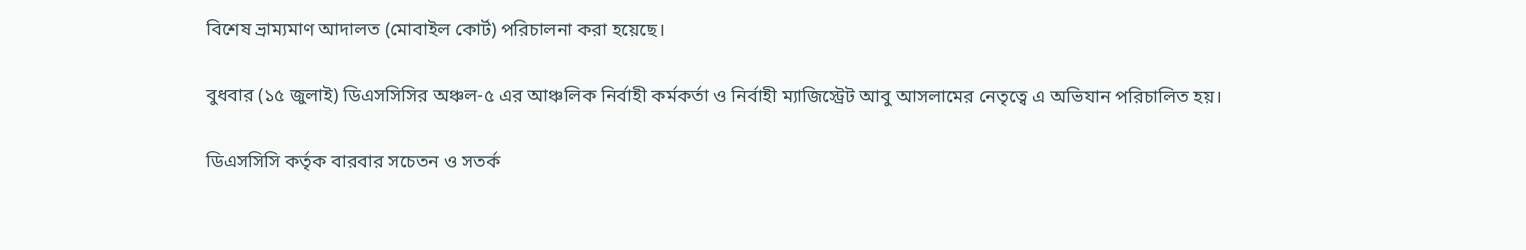বিশেষ ভ্রাম্যমাণ আদালত (মোবাইল কোর্ট) পরিচালনা করা হয়েছে।

বুধবার (১৫ জুলাই) ডিএসসিসির অঞ্চল-৫ এর আঞ্চলিক নির্বাহী কর্মকর্তা ও নির্বাহী ম্যাজিস্ট্রেট আবু আসলামের নেতৃত্বে এ অভিযান পরিচালিত হয়।

ডিএসসিসি কর্তৃক বারবার সচেতন ও সতর্ক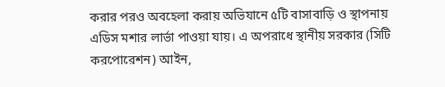করার পরও অবহেলা করায় অভিযানে ৫টি বাসাবাড়ি ও স্থাপনায় এডিস মশার লার্ভা পাওয়া যায়। এ অপরাধে স্থানীয় সরকার (সিটি করপোরেশন) আইন,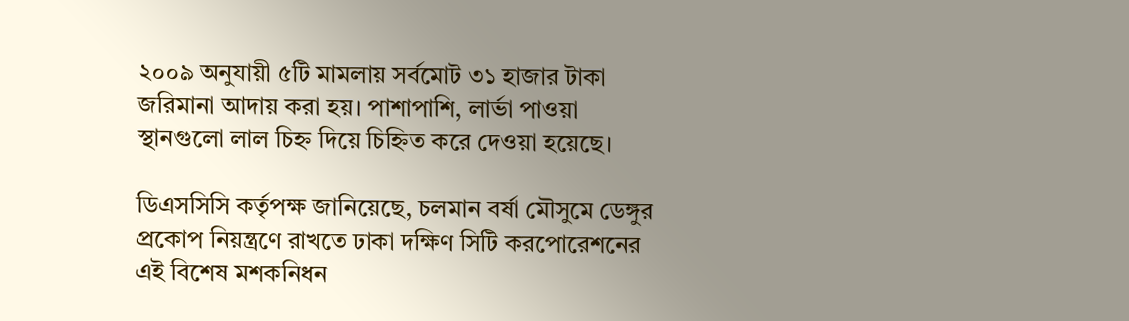২০০৯ অনুযায়ী ৫টি মামলায় সর্বমোট ৩১ হাজার টাকা জরিমানা আদায় করা হয়। পাশাপাশি, লার্ভা পাওয়া স্থানগুলো লাল চিহ্ন দিয়ে চিহ্নিত করে দেওয়া হয়েছে।

ডিএসসিসি কর্তৃপক্ষ জানিয়েছে, চলমান বর্ষা মৌসুমে ডেঙ্গুর প্রকোপ নিয়ন্ত্রণে রাখতে ঢাকা দক্ষিণ সিটি করপোরেশনের এই বিশেষ মশকনিধন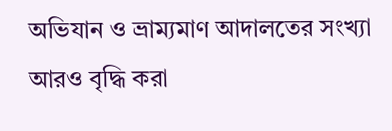অভিযান ও ভ্রাম্যমাণ আদালতের সংখ্যা আরও বৃদ্ধি করা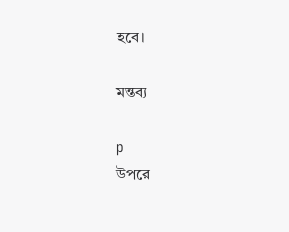হবে।

মন্তব্য

p
উপরে